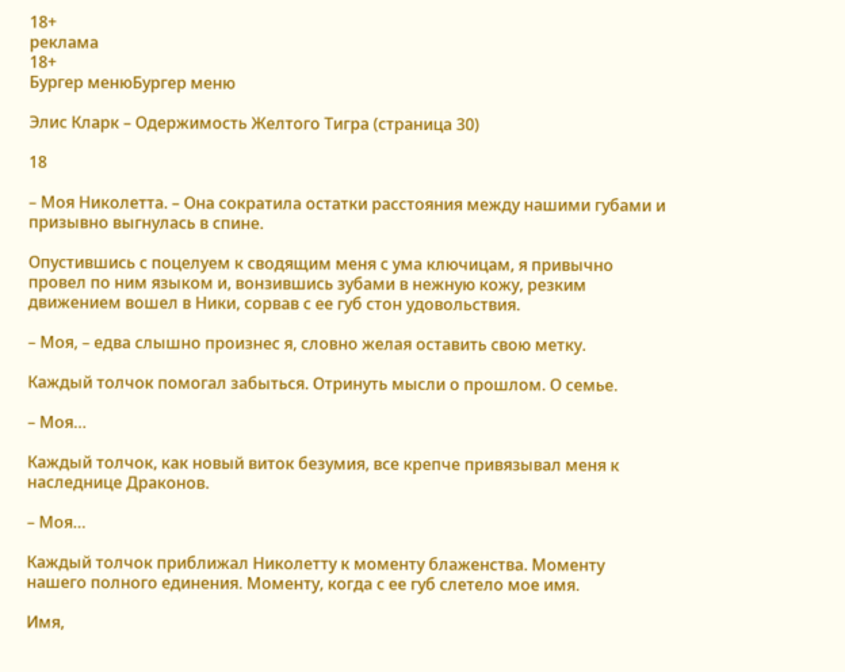18+
реклама
18+
Бургер менюБургер меню

Элис Кларк – Одержимость Желтого Тигра (страница 30)

18

– Моя Николетта. – Она сократила остатки расстояния между нашими губами и призывно выгнулась в спине.

Опустившись с поцелуем к сводящим меня с ума ключицам, я привычно провел по ним языком и, вонзившись зубами в нежную кожу, резким движением вошел в Ники, сорвав с ее губ стон удовольствия.

– Моя, – едва слышно произнес я, словно желая оставить свою метку.

Каждый толчок помогал забыться. Отринуть мысли о прошлом. О семье.

– Моя…

Каждый толчок, как новый виток безумия, все крепче привязывал меня к наследнице Драконов.

– Моя…

Каждый толчок приближал Николетту к моменту блаженства. Моменту нашего полного единения. Моменту, когда с ее губ слетело мое имя.

Имя,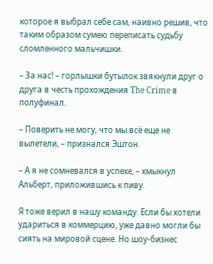которое я выбрал себе сам, наивно решив, что таким образом сумею переписать судьбу сломленного мальчишки.

– За нас! – горлышки бутылок звякнули друг о друга в честь прохождения The Crime в полуфинал.

– Поверить не могу, что мы всё еще не вылетели, – признался Эштон.

– А я не сомневался в успехе, – хмыкнул Альберт, приложившись к пиву.

Я тоже верил в нашу команду. Если бы хотели удариться в коммерцию, уже давно могли бы сиять на мировой сцене. Но шоу-бизнес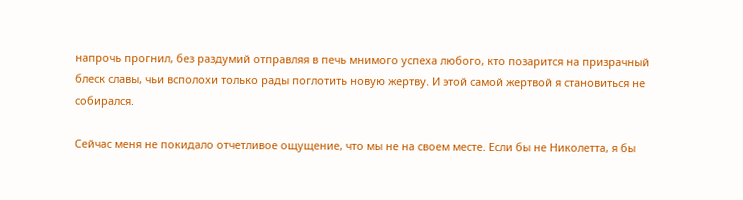напрочь прогнил, без раздумий отправляя в печь мнимого успеха любого, кто позарится на призрачный блеск славы, чьи всполохи только рады поглотить новую жертву. И этой самой жертвой я становиться не собирался.

Сейчас меня не покидало отчетливое ощущение, что мы не на своем месте. Если бы не Николетта, я бы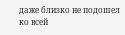даже близко не подошел ко всей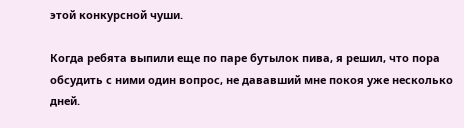этой конкурсной чуши.

Когда ребята выпили еще по паре бутылок пива, я решил, что пора обсудить с ними один вопрос, не дававший мне покоя уже несколько дней.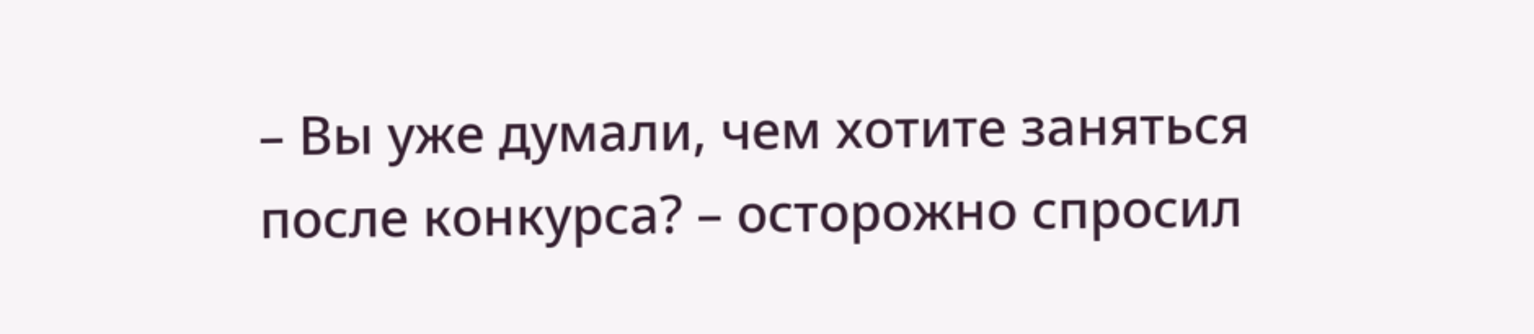– Вы уже думали, чем хотите заняться после конкурса? – осторожно спросил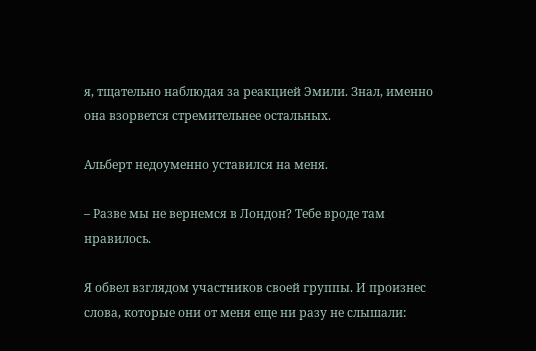я, тщательно наблюдая за реакцией Эмили. Знал, именно она взорвется стремительнее остальных.

Альберт недоуменно уставился на меня.

– Разве мы не вернемся в Лондон? Тебе вроде там нравилось.

Я обвел взглядом участников своей группы. И произнес слова, которые они от меня еще ни разу не слышали: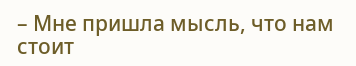– Мне пришла мысль, что нам стоит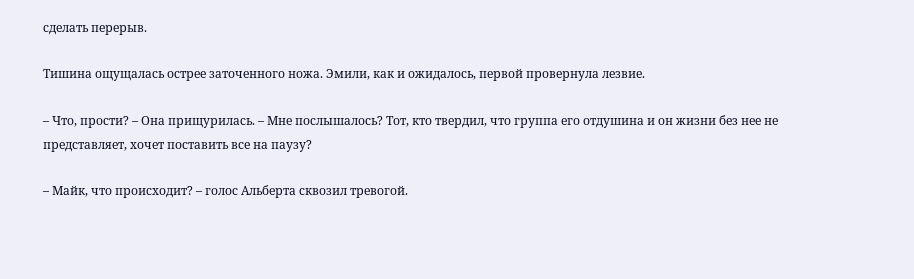сделать перерыв.

Тишина ощущалась острее заточенного ножа. Эмили, как и ожидалось, первой провернула лезвие.

– Что, прости? – Она прищурилась. – Мне послышалось? Тот, кто твердил, что группа его отдушина и он жизни без нее не представляет, хочет поставить все на паузу?

– Майк, что происходит? – голос Альберта сквозил тревогой.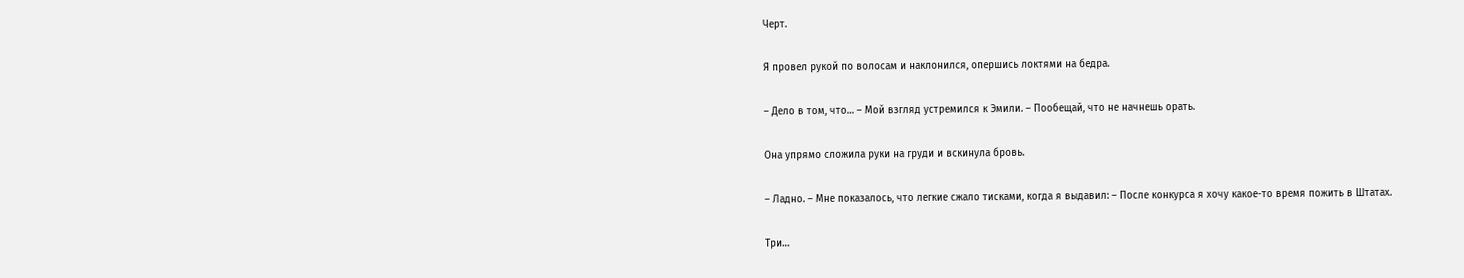Черт.

Я провел рукой по волосам и наклонился, опершись локтями на бедра.

– Дело в том, что… – Мой взгляд устремился к Эмили. – Пообещай, что не начнешь орать.

Она упрямо сложила руки на груди и вскинула бровь.

– Ладно. – Мне показалось, что легкие сжало тисками, когда я выдавил: – После конкурса я хочу какое-то время пожить в Штатах.

Три…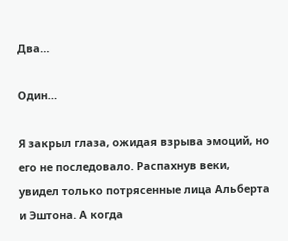Два…

Один…

Я закрыл глаза, ожидая взрыва эмоций, но его не последовало. Распахнув веки, увидел только потрясенные лица Альберта и Эштона. А когда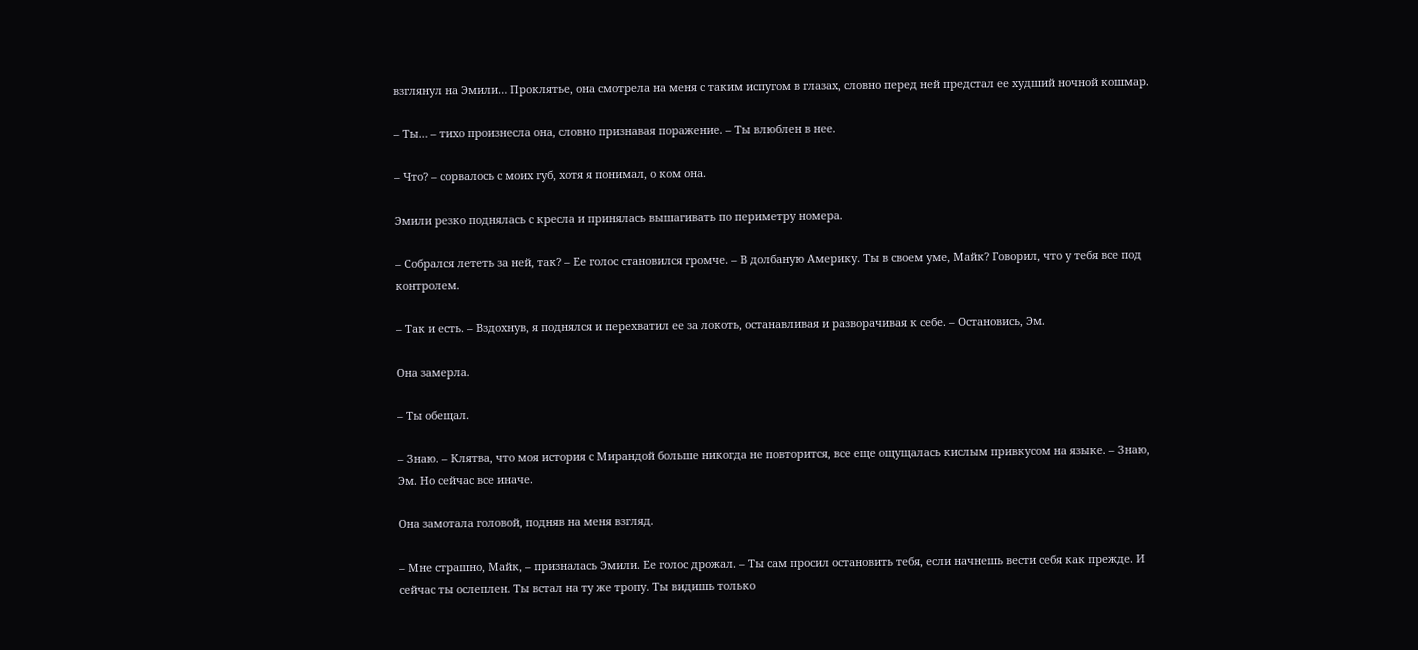взглянул на Эмили… Проклятье, она смотрела на меня с таким испугом в глазах, словно перед ней предстал ее худший ночной кошмар.

– Ты… – тихо произнесла она, словно признавая поражение. – Ты влюблен в нее.

– Что? – сорвалось с моих губ, хотя я понимал, о ком она.

Эмили резко поднялась с кресла и принялась вышагивать по периметру номера.

– Собрался лететь за ней, так? – Ее голос становился громче. – В долбаную Америку. Ты в своем уме, Майк? Говорил, что у тебя все под контролем.

– Так и есть. – Вздохнув, я поднялся и перехватил ее за локоть, останавливая и разворачивая к себе. – Остановись, Эм.

Она замерла.

– Ты обещал.

– Знаю. – Клятва, что моя история с Мирандой больше никогда не повторится, все еще ощущалась кислым привкусом на языке. – Знаю, Эм. Но сейчас все иначе.

Она замотала головой, подняв на меня взгляд.

– Мне страшно, Майк, – призналась Эмили. Ее голос дрожал. – Ты сам просил остановить тебя, если начнешь вести себя как прежде. И сейчас ты ослеплен. Ты встал на ту же тропу. Ты видишь только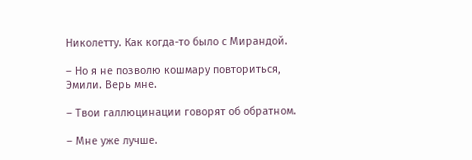Николетту. Как когда-то было с Мирандой.

– Но я не позволю кошмару повториться, Эмили. Верь мне.

– Твои галлюцинации говорят об обратном.

– Мне уже лучше.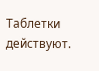Таблетки действуют.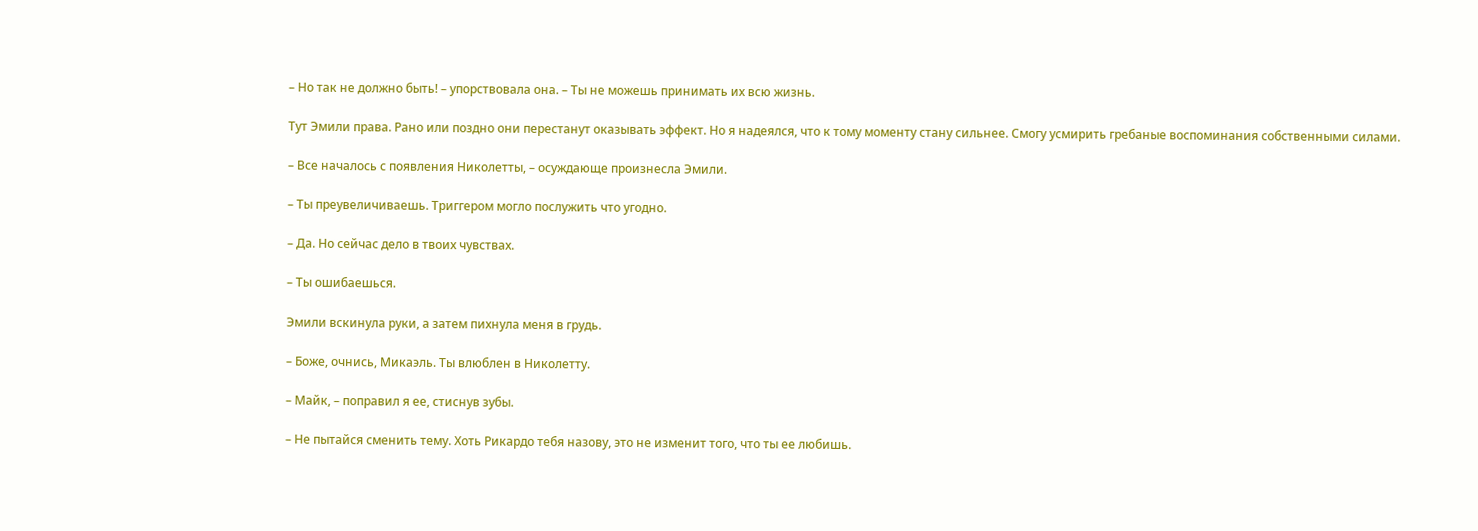– Но так не должно быть! – упорствовала она. – Ты не можешь принимать их всю жизнь.

Тут Эмили права. Рано или поздно они перестанут оказывать эффект. Но я надеялся, что к тому моменту стану сильнее. Смогу усмирить гребаные воспоминания собственными силами.

– Все началось с появления Николетты, – осуждающе произнесла Эмили.

– Ты преувеличиваешь. Триггером могло послужить что угодно.

– Да. Но сейчас дело в твоих чувствах.

– Ты ошибаешься.

Эмили вскинула руки, а затем пихнула меня в грудь.

– Боже, очнись, Микаэль. Ты влюблен в Николетту.

– Майк, – поправил я ее, стиснув зубы.

– Не пытайся сменить тему. Хоть Рикардо тебя назову, это не изменит того, что ты ее любишь.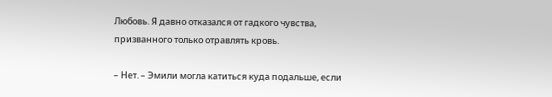Любовь. Я давно отказался от гадкого чувства, призванного только отравлять кровь.

– Нет. – Эмили могла катиться куда подальше, если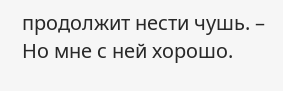продолжит нести чушь. – Но мне с ней хорошо.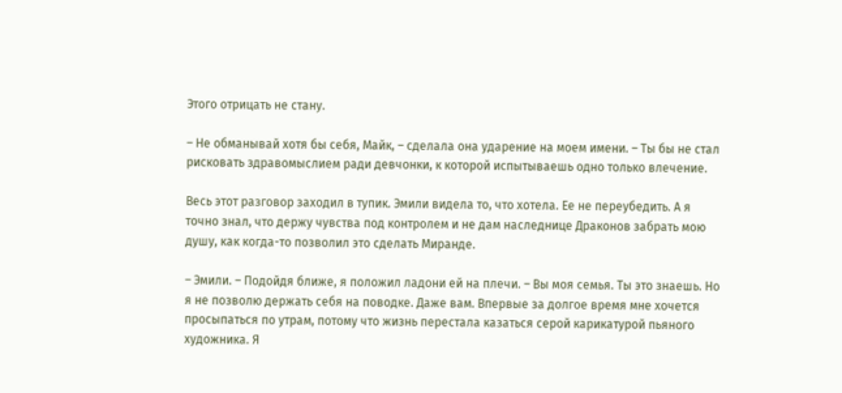Этого отрицать не стану.

– Не обманывай хотя бы себя, Майк, – сделала она ударение на моем имени. – Ты бы не стал рисковать здравомыслием ради девчонки, к которой испытываешь одно только влечение.

Весь этот разговор заходил в тупик. Эмили видела то, что хотела. Ее не переубедить. А я точно знал, что держу чувства под контролем и не дам наследнице Драконов забрать мою душу, как когда-то позволил это сделать Миранде.

– Эмили. – Подойдя ближе, я положил ладони ей на плечи. – Вы моя семья. Ты это знаешь. Но я не позволю держать себя на поводке. Даже вам. Впервые за долгое время мне хочется просыпаться по утрам, потому что жизнь перестала казаться серой карикатурой пьяного художника. Я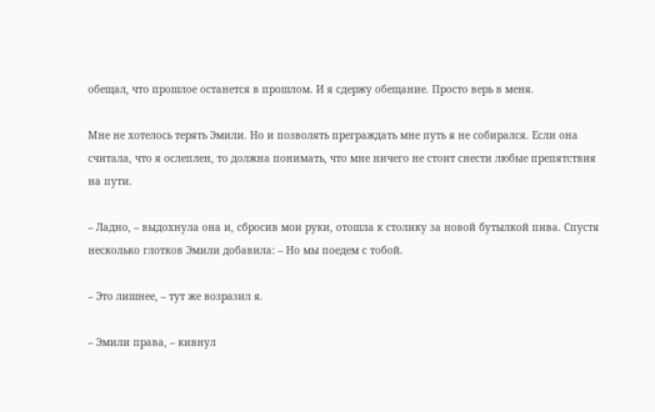обещал, что прошлое останется в прошлом. И я сдержу обещание. Просто верь в меня.

Мне не хотелось терять Эмили. Но и позволять преграждать мне путь я не собирался. Если она считала, что я ослеплен, то должна понимать, что мне ничего не стоит снести любые препятствия на пути.

– Ладно, – выдохнула она и, сбросив мои руки, отошла к столику за новой бутылкой пива. Спустя несколько глотков Эмили добавила: – Но мы поедем с тобой.

– Это лишнее, – тут же возразил я.

– Эмили права, – кивнул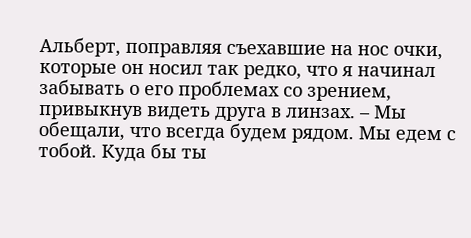Альберт, поправляя съехавшие на нос очки, которые он носил так редко, что я начинал забывать о его проблемах со зрением, привыкнув видеть друга в линзах. – Мы обещали, что всегда будем рядом. Мы едем с тобой. Куда бы ты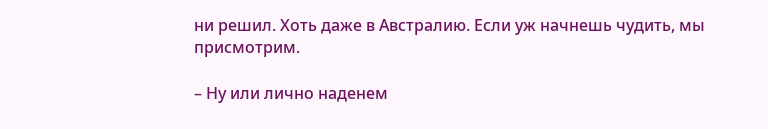ни решил. Хоть даже в Австралию. Если уж начнешь чудить, мы присмотрим.

– Ну или лично наденем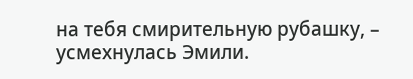на тебя смирительную рубашку, – усмехнулась Эмили.